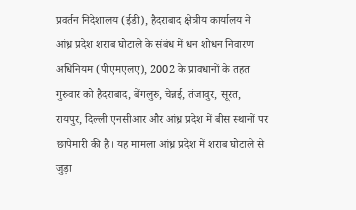प्रवर्तन निदेशालय (ईडी), हैदराबाद क्षेत्रीय कार्यालय ने आंध्र प्रदेश शराब घोटाले के संबंध में धन शोधन निवारण अधिनियम (पीएमएलए), 2002 के प्रावधानों के तहत गुरुवार को हैदराबाद, बेंगलुरु, चेन्नई, तंजावुर, सूरत, रायपुर, दिल्ली एनसीआर और आंध्र प्रदेश में बीस स्थानों पर छापेमारी की है। यह मामला आंध्र प्रदेश में शराब घोटाले से जुड़ा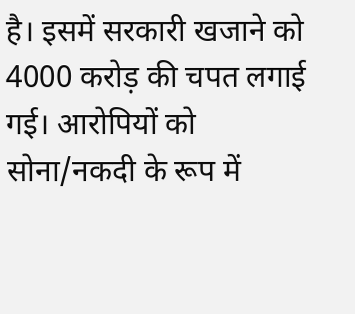है। इसमें सरकारी खजाने को 4000 करोड़ की चपत लगाई गई। आरोपियों को सोना/नकदी के रूप में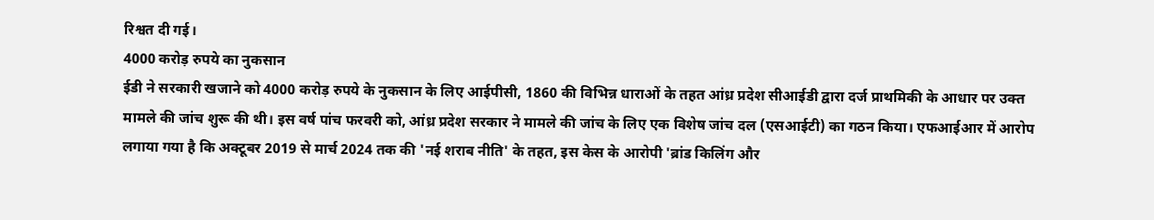रिश्वत दी गई।
4000 करोड़ रुपये का नुकसान
ईडी ने सरकारी खजाने को 4000 करोड़ रुपये के नुकसान के लिए आईपीसी, 1860 की विभिन्न धाराओं के तहत आंध्र प्रदेश सीआईडी द्वारा दर्ज प्राथमिकी के आधार पर उक्त मामले की जांच शुरू की थी। इस वर्ष पांच फरवरी को, आंध्र प्रदेश सरकार ने मामले की जांच के लिए एक विशेष जांच दल (एसआईटी) का गठन किया। एफआईआर में आरोप लगाया गया है कि अक्टूबर 2019 से मार्च 2024 तक की 'नई शराब नीति' के तहत, इस केस के आरोपी 'ब्रांड किलिंग और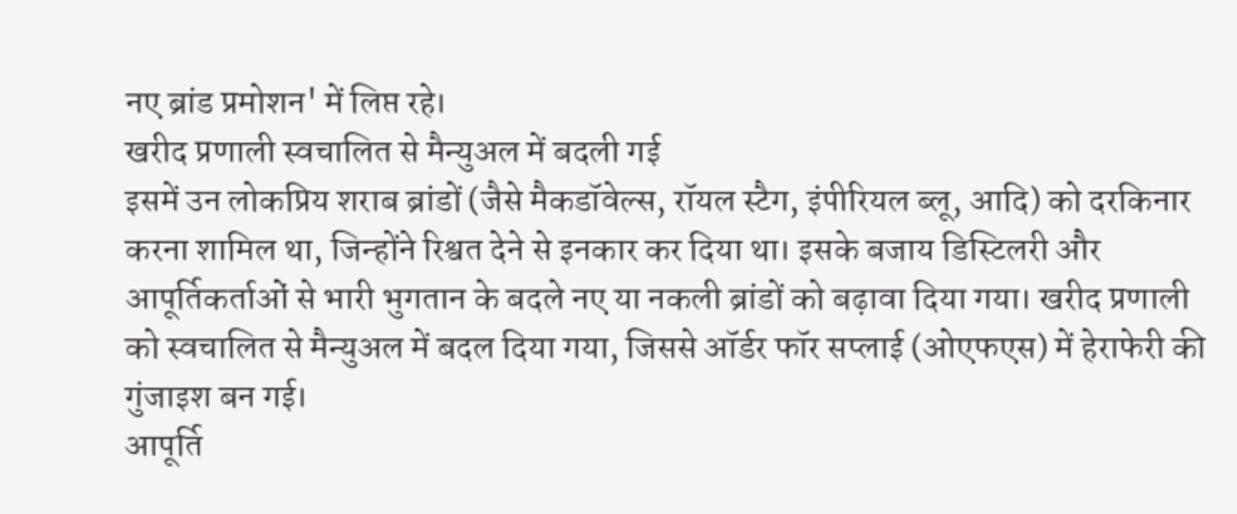नए ब्रांड प्रमोशन' में लिप्त रहे।
खरीद प्रणाली स्वचालित से मैन्युअल में बदली गई
इसमें उन लोकप्रिय शराब ब्रांडों (जैसे मैकडॉवेल्स, रॉयल स्टैग, इंपीरियल ब्लू, आदि) को दरकिनार करना शामिल था, जिन्होंने रिश्वत देने से इनकार कर दिया था। इसके बजाय डिस्टिलरी और आपूर्तिकर्ताओं से भारी भुगतान के बदले नए या नकली ब्रांडों को बढ़ावा दिया गया। खरीद प्रणाली को स्वचालित से मैन्युअल में बदल दिया गया, जिससे ऑर्डर फॉर सप्लाई (ओएफएस) में हेराफेरी की गुंजाइश बन गई।
आपूर्ति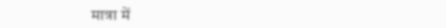मात्रा में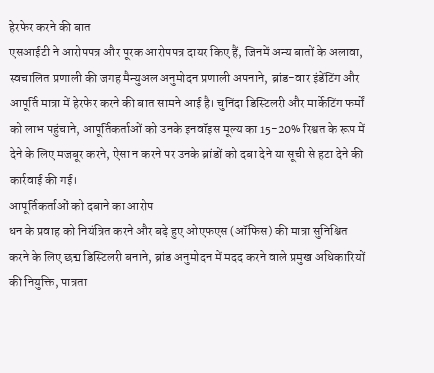हेरफेर करने की बात
एसआईटी ने आरोपपत्र और पूरक आरोपपत्र दायर किए हैं, जिनमें अन्य बातों के अलावा, स्वचालित प्रणाली की जगह मैन्युअल अनुमोदन प्रणाली अपनाने, ब्रांड-वार इंडेंटिंग और आपूर्ति मात्रा में हेरफेर करने की बात सामने आई है। चुनिंदा डिस्टिलरी और मार्केटिंग फर्मों को लाभ पहुंचाने, आपूर्तिकर्ताओं को उनके इनवॉइस मूल्य का 15-20% रिश्वत के रूप में देने के लिए मजबूर करने, ऐसा न करने पर उनके ब्रांडों को दबा देने या सूची से हटा देने की कार्रवाई की गई।
आपूर्तिकर्ताओं को दबाने का आरोप
धन के प्रवाह को नियंत्रित करने और बढ़े हुए ओएफएस (ऑफिस) की मात्रा सुनिश्चित करने के लिए छद्म डिस्टिलरी बनाने, ब्रांड अनुमोदन में मदद करने वाले प्रमुख अधिकारियों की नियुक्ति, पात्रता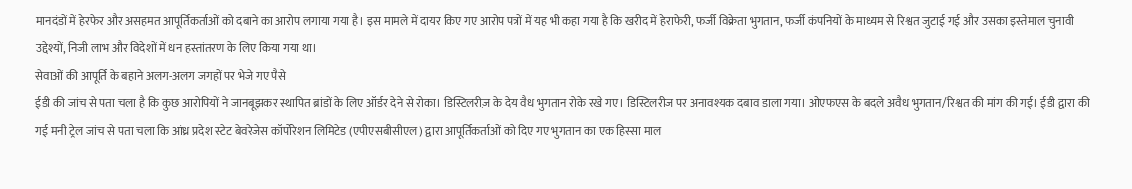मानदंडों में हेरफेर और असहमत आपूर्तिकर्ताओं को दबाने का आरोप लगाया गया है। इस मामले में दायर किए गए आरोप पत्रों में यह भी कहा गया है कि खरीद में हेराफेरी, फर्जी विक्रेता भुगतान, फर्जी कंपनियों के माध्यम से रिश्वत जुटाई गई और उसका इस्तेमाल चुनावी उद्देश्यों, निजी लाभ और विदेशों में धन हस्तांतरण के लिए किया गया था।
सेवाओं की आपूर्ति के बहाने अलग-अलग जगहों पर भेजे गए पैसे
ईडी की जांच से पता चला है कि कुछ आरोपियों ने जानबूझकर स्थापित ब्रांडों के लिए ऑर्डर देने से रोका। डिस्टिलरीज़ के देय वैध भुगतान रोके रखे गए। डिस्टिलरीज पर अनावश्यक दबाव डाला गया। ओएफएस के बदले अवैध भुगतान/रिश्वत की मांग की गई। ईडी द्वारा की गई मनी ट्रेल जांच से पता चला कि आंध्र प्रदेश स्टेट बेवरेजेस कॉर्पोरेशन लिमिटेड (एपीएसबीसीएल) द्वारा आपूर्तिकर्ताओं को दिए गए भुगतान का एक हिस्सा माल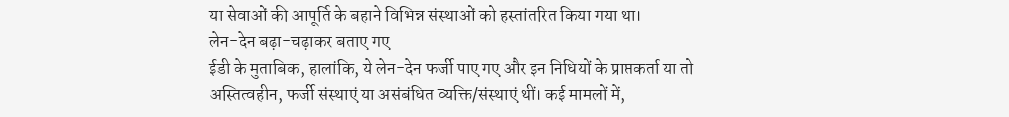या सेवाओं की आपूर्ति के बहाने विभिन्न संस्थाओं को हस्तांतरित किया गया था।
लेन-देन बढ़ा-चढ़ाकर बताए गए
ईडी के मुताबिक, हालांकि, ये लेन-देन फर्जी पाए गए और इन निधियों के प्राप्तकर्ता या तो अस्तित्वहीन, फर्जी संस्थाएं या असंबंधित व्यक्ति/संस्थाएं थीं। कई मामलों में,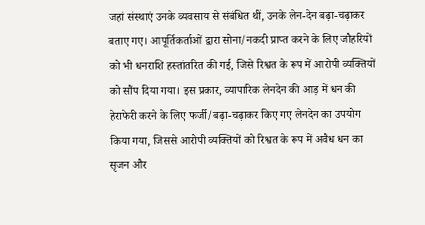जहां संस्थाएं उनके व्यवसाय से संबंधित थीं, उनके लेन-देन बढ़ा-चढ़ाकर बताए गए। आपूर्तिकर्ताओं द्वारा सोना/नकदी प्राप्त करने के लिए जौहरियों को भी धनराशि हस्तांतरित की गई, जिसे रिश्वत के रूप में आरोपी व्यक्तियों को सौंप दिया गया। इस प्रकार, व्यापारिक लेनदेन की आड़ में धन की हेराफेरी करने के लिए फर्जी/बढ़ा-चढ़ाकर किए गए लेनदेन का उपयोग किया गया, जिससे आरोपी व्यक्तियों को रिश्वत के रूप में अवैध धन का सृजन और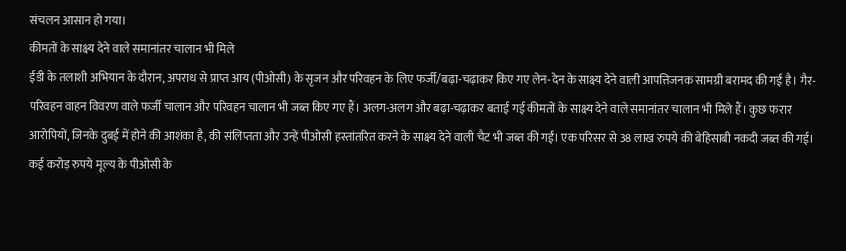संचलन आसान हो गया।
कीमतों के साक्ष्य देने वाले समानांतर चालान भी मिले
ईडी के तलाशी अभियान के दौरान, अपराध से प्राप्त आय (पीओसी) के सृजन और परिवहन के लिए फर्जी/बढ़ा-चढ़ाकर किए गए लेन-देन के साक्ष्य देने वाली आपत्तिजनक सामग्री बरामद की गई है। गैर-परिवहन वाहन विवरण वाले फर्जी चालान और परिवहन चालान भी जब्त किए गए हैं। अलग-अलग और बढ़ा-चढ़ाकर बताई गई कीमतों के साक्ष्य देने वाले समानांतर चालान भी मिले हैं। कुछ फरार आरोपियों, जिनके दुबई में होने की आशंका है, की संलिप्तता और उन्हें पीओसी हस्तांतरित करने के साक्ष्य देने वाली चैट भी जब्त की गईं। एक परिसर से 38 लाख रुपये की बेहिसाबी नकदी जब्त की गई। कई करोड़ रुपये मूल्य के पीओसी के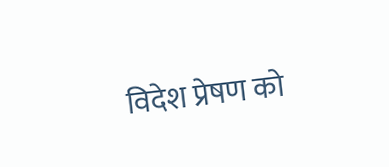विदेश प्रेषण को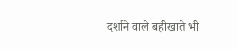दर्शाने वाले बहीखाते भी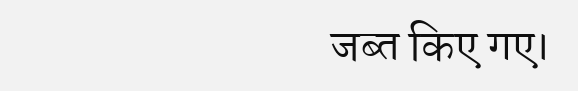जब्त किए गए।